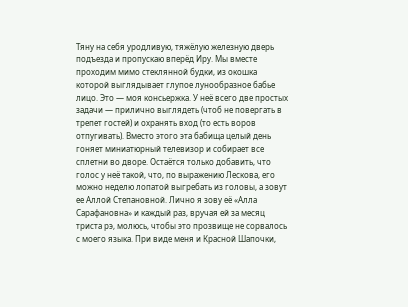Тяну на себя уродливую, тяжёлую железную дверь подъезда и пропускаю вперёд Иру. Мы вместе проходим мимо стеклянной будки, из окошка которой выглядывает глупое лунообразное бабье лицо. Это — моя консьержка. У неё всего две простых задачи — прилично выглядеть (чтоб не повергать в трепет гостей) и охранять вход (то есть воров отпугивать). Вместо этого эта бабища целый день гоняет миниатюрный телевизор и собирает все сплетни во дворе. Остаётся только добавить, что голос у неё такой, что, по выражению Лескова, его можно неделю лопатой выгребать из головы, а зовут ее Аллой Степановной. Лично я зову её «Алла Сарафановна» и каждый раз, вручая ей за месяц триста рэ, молюсь, чтобы это прозвище не сорвалось с моего языка. При виде меня и Красной Шапочки,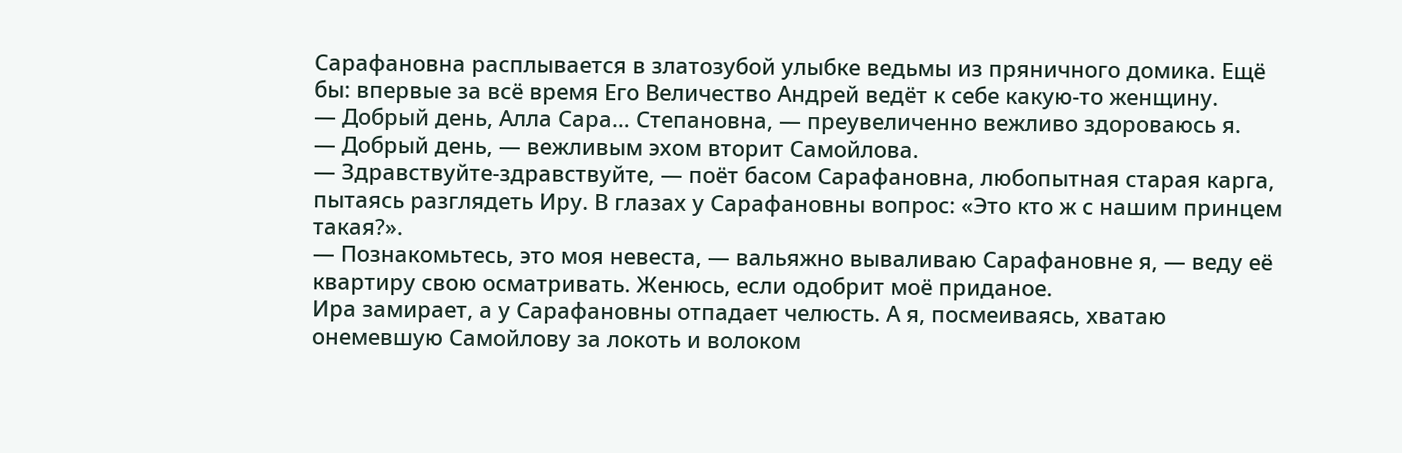Сарафановна расплывается в златозубой улыбке ведьмы из пряничного домика. Ещё бы: впервые за всё время Его Величество Андрей ведёт к себе какую-то женщину.
— Добрый день, Алла Сара… Степановна, — преувеличенно вежливо здороваюсь я.
— Добрый день, — вежливым эхом вторит Самойлова.
— Здравствуйте-здравствуйте, — поёт басом Сарафановна, любопытная старая карга, пытаясь разглядеть Иру. В глазах у Сарафановны вопрос: «Это кто ж с нашим принцем такая?».
— Познакомьтесь, это моя невеста, — вальяжно вываливаю Сарафановне я, — веду её квартиру свою осматривать. Женюсь, если одобрит моё приданое.
Ира замирает, а у Сарафановны отпадает челюсть. А я, посмеиваясь, хватаю онемевшую Самойлову за локоть и волоком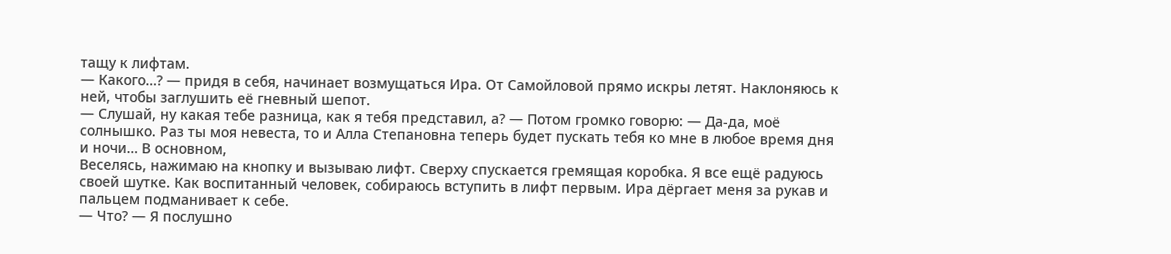тащу к лифтам.
— Какого…? — придя в себя, начинает возмущаться Ира. От Самойловой прямо искры летят. Наклоняюсь к ней, чтобы заглушить её гневный шепот.
— Слушай, ну какая тебе разница, как я тебя представил, а? — Потом громко говорю: — Да-да, моё солнышко. Раз ты моя невеста, то и Алла Степановна теперь будет пускать тебя ко мне в любое время дня и ночи… В основном,
Веселясь, нажимаю на кнопку и вызываю лифт. Сверху спускается гремящая коробка. Я все ещё радуюсь своей шутке. Как воспитанный человек, собираюсь вступить в лифт первым. Ира дёргает меня за рукав и пальцем подманивает к себе.
— Что? — Я послушно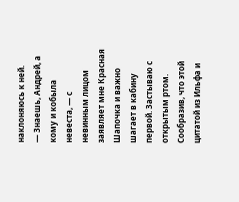наклоняюсь к ней.
— Знаешь, Андрей, а кому и кобыла невеста, — с невинным лицом заявляет мне Красная Шапочка и важно шагает в кабину первой. Застываю с открытым ртом. Сообразив, что этой цитатой из Ильфа и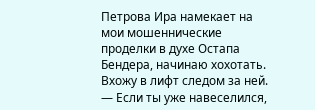Петрова Ира намекает на мои мошеннические проделки в духе Остапа Бендера, начинаю хохотать. Вхожу в лифт следом за ней.
— Если ты уже навеселился,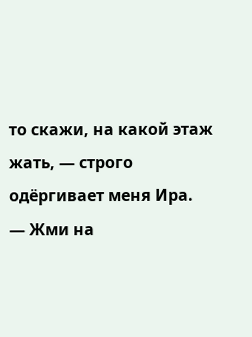то скажи, на какой этаж жать, — строго одёргивает меня Ира.
— Жми на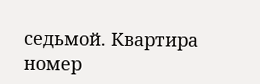седьмой. Квартира номер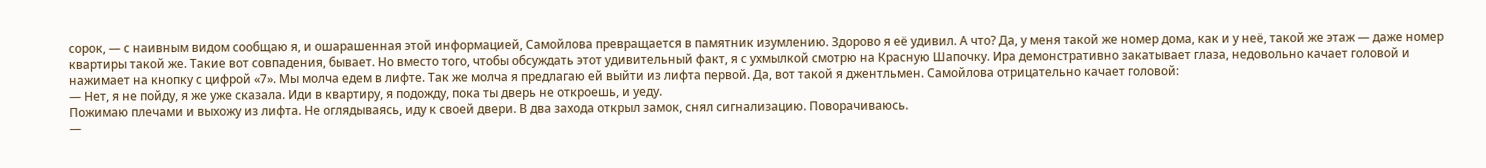сорок, — с наивным видом сообщаю я, и ошарашенная этой информацией, Самойлова превращается в памятник изумлению. Здорово я её удивил. А что? Да, у меня такой же номер дома, как и у неё, такой же этаж — даже номер квартиры такой же. Такие вот совпадения, бывает. Но вместо того, чтобы обсуждать этот удивительный факт, я с ухмылкой смотрю на Красную Шапочку. Ира демонстративно закатывает глаза, недовольно качает головой и нажимает на кнопку с цифрой «7». Мы молча едем в лифте. Так же молча я предлагаю ей выйти из лифта первой. Да, вот такой я джентльмен. Самойлова отрицательно качает головой:
— Нет, я не пойду, я же уже сказала. Иди в квартиру, я подожду, пока ты дверь не откроешь, и уеду.
Пожимаю плечами и выхожу из лифта. Не оглядываясь, иду к своей двери. В два захода открыл замок, снял сигнализацию. Поворачиваюсь.
—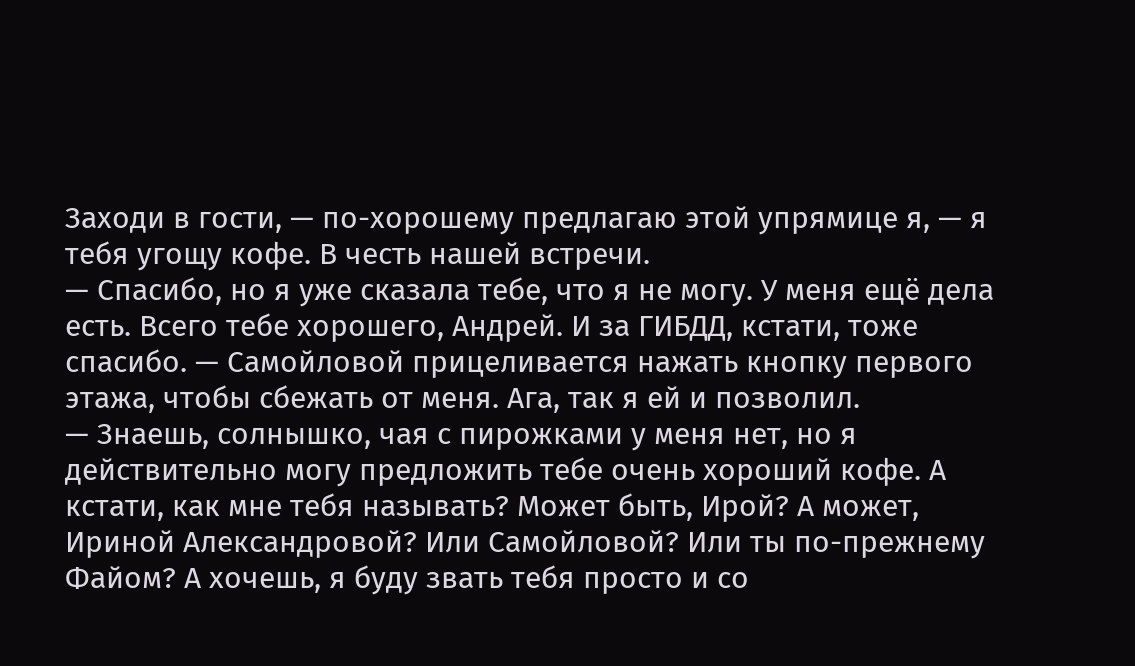Заходи в гости, — по-хорошему предлагаю этой упрямице я, — я тебя угощу кофе. В честь нашей встречи.
— Спасибо, но я уже сказала тебе, что я не могу. У меня ещё дела есть. Всего тебе хорошего, Андрей. И за ГИБДД, кстати, тоже спасибо. — Самойловой прицеливается нажать кнопку первого этажа, чтобы сбежать от меня. Ага, так я ей и позволил.
— Знаешь, солнышко, чая с пирожками у меня нет, но я действительно могу предложить тебе очень хороший кофе. А кстати, как мне тебя называть? Может быть, Ирой? А может, Ириной Александровой? Или Самойловой? Или ты по-прежнему Файом? А хочешь, я буду звать тебя просто и со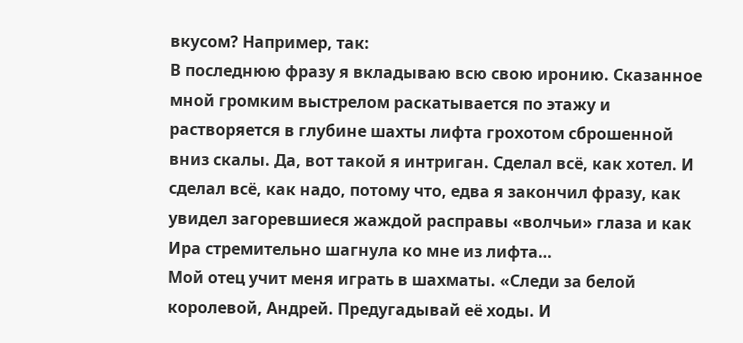вкусом? Например, так:
В последнюю фразу я вкладываю всю свою иронию. Сказанное мной громким выстрелом раскатывается по этажу и растворяется в глубине шахты лифта грохотом сброшенной вниз скалы. Да, вот такой я интриган. Сделал всё, как хотел. И сделал всё, как надо, потому что, едва я закончил фразу, как увидел загоревшиеся жаждой расправы «волчьи» глаза и как Ира стремительно шагнула ко мне из лифта…
Мой отец учит меня играть в шахматы. «Следи за белой королевой, Андрей. Предугадывай её ходы. И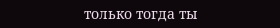только тогда ты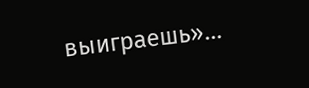выиграешь»…